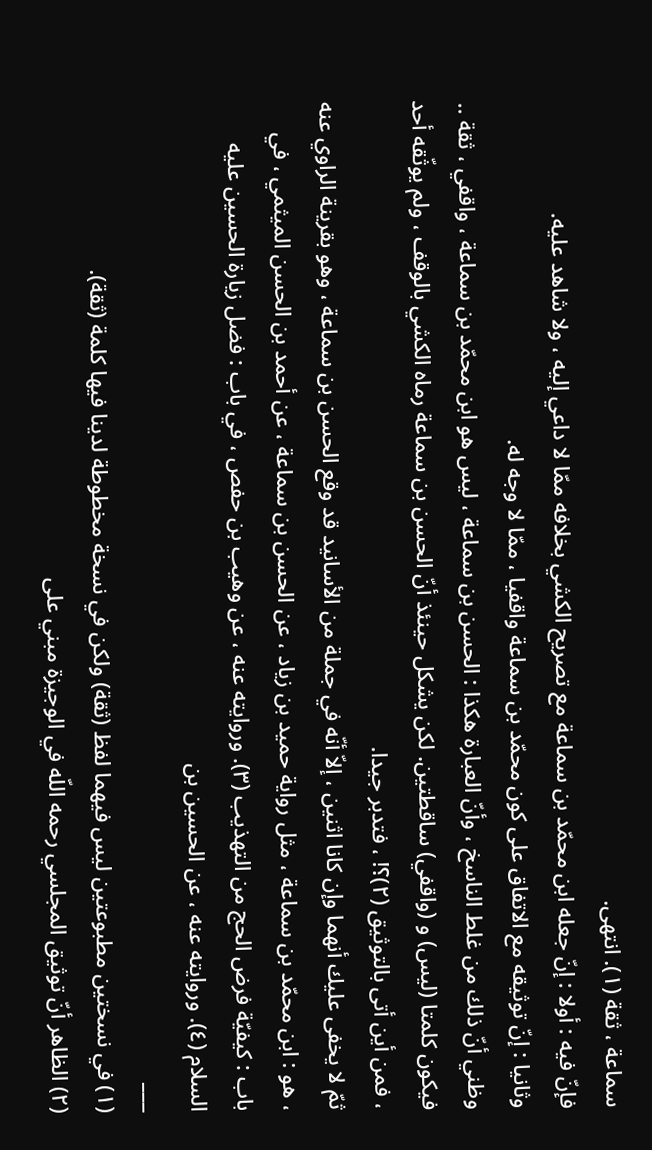سماعة ، ثقة (١). انتهى.
فإنّ فيه : أولا : إنّ جعله ابن محمّد بن سماعة مع تصريح الكشي بخلافه ممّا لا داعي إليه ، ولا شاهد عليه.
وثانيا : إنّ توثيقه مع الاتفاق على كون محمّد بن سماعة واقفيا ، ممّا لا وجه له.
وظني أنّ ذلك من غلط الناسخ ، وأنّ العبارة هكذا : الحسن بن سماعة ، ليس هو ابن محمّد بن سماعة ، واقفي ، ثقة .. فيكون كلمتا (ليس) و (واقفي) ساقطتين. لكن يشكل حينئذ أنّ الحسن بن سماعة رماه الكشي بالوقف ، ولم يوثّقه أحد ، فمن أين أتى بالتوثيق (٢)؟! ، فتدبر جيدا.
ثمّ لا يخفى عليك أنهما وإن كانا اثنين ، إلاّ أنّه في جملة من الأسانيد قد وقع الحسن بن سماعة ، وهو بقرينة الراوي عنه ، هو : ابن محمّد بن سماعة ، مثل رواية حميد بن زياد ، عن الحسن بن سماعة ، عن أحمد بن الحسن الميثمي ، في باب : كيفيّة فرض الحج من التهذيب (٣). وروايته عنه ، عن وهيب بن حفص ، في باب : فضل زيارة الحسين عليه السلام (٤). وروايته عنه ، عن الحسين بن
___
(١) في نسختين مطبوعتين ليس فيهما لفظ (ثقة) ولكن في نسخة مخطوطة لدينا فيها كلمة (ثقة).
(٢) الظاهر أنّ توثيق المجلسي رحمه اللّه في الوجيزة مبني على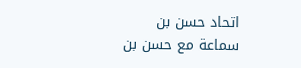اتحاد حسن بن سماعة مع حسن بن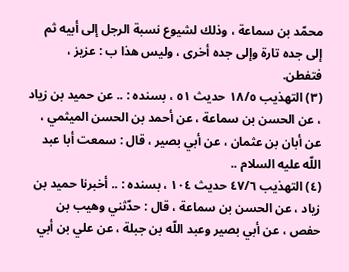محمّد بن سماعة ، وذلك لشيوع نسبة الرجل إلى أبيه ثم إلى جده تارة وإلى جده أخرى ، وليس هذا ب : عزيز ، فتفطن.
(٣) التهذيب ١٨/٥ حديث ٥١ ، بسنده : .. عن حميد بن زياد ، عن الحسن بن سماعة ، عن أحمد بن الحسن الميثمي ، عن أبان بن عثمان ، عن أبي بصير ، قال : سمعت أبا عبد اللّه عليه السلام ..
(٤) التهذيب ٤٧/٦ حديث ١٠٤ ، بسنده : .. أخبرنا حميد بن زياد ، عن الحسن بن سماعة ، قال : حدّثني وهيب بن حفص ، عن أبي بصير وعبد اللّه بن جبلة ، عن علي بن أبي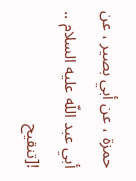حمزة ، عن أبي بصير ، عن أبي عبد اللّه عليه السلام ..
![تنقيح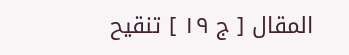المقال [ ج ١٩ ] تنقيح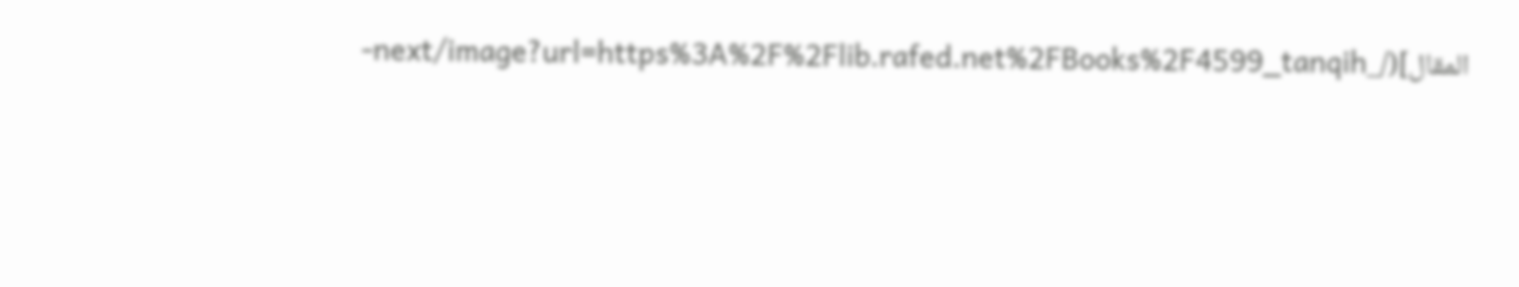المقال](/_next/image?url=https%3A%2F%2Flib.rafed.net%2FBooks%2F4599_tanqih-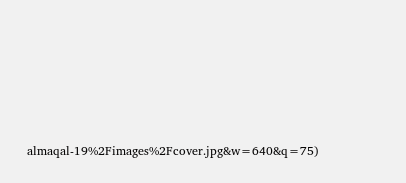almaqal-19%2Fimages%2Fcover.jpg&w=640&q=75)